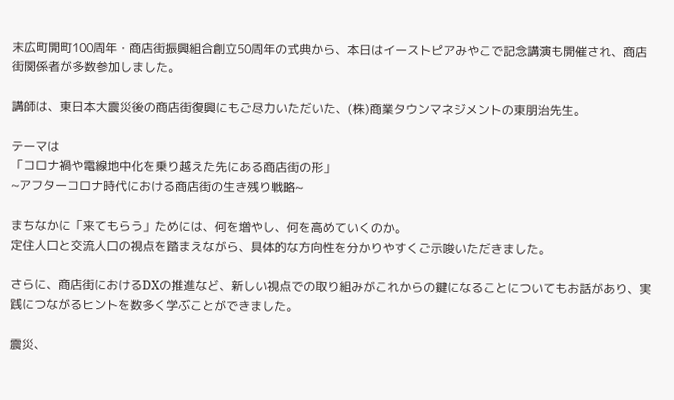末広町開町100周年・商店街振興組合創立50周年の式典から、本日はイーストピアみやこで記念講演も開催され、商店街関係者が多数参加しました。

講師は、東日本大震災後の商店街復興にもご尽力いただいた、(株)商業タウンマネジメントの東朋治先生。

テーマは
「コロナ禍や電線地中化を乗り越えた先にある商店街の形」
~アフターコロナ時代における商店街の生き残り戦略~

まちなかに「来てもらう」ためには、何を増やし、何を高めていくのか。
定住人口と交流人口の視点を踏まえながら、具体的な方向性を分かりやすくご示唆いただきました。

さらに、商店街におけるDXの推進など、新しい視点での取り組みがこれからの鍵になることについてもお話があり、実践につながるヒントを数多く学ぶことができました。

震災、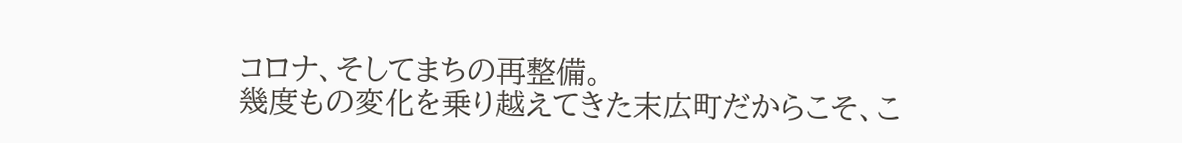コロナ、そしてまちの再整備。
幾度もの変化を乗り越えてきた末広町だからこそ、こ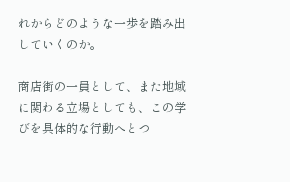れからどのような一歩を踏み出していくのか。

商店街の一員として、また地域に関わる立場としても、この学びを具体的な行動へとつ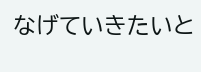なげていきたいと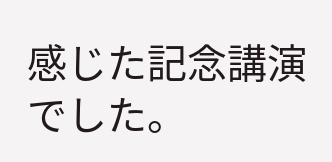感じた記念講演でした。